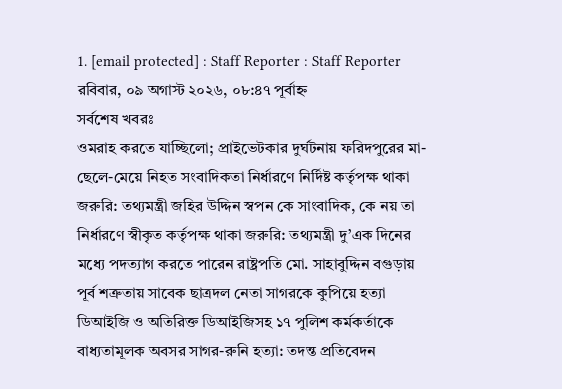1. [email protected] : Staff Reporter : Staff Reporter
রবিবার, ০৯ অগাস্ট ২০২৬, ০৮:৪৭ পূর্বাহ্ন
সর্বশেষ খবরঃ
ওমরাহ করতে যাচ্ছিলো; প্রাইভেটকার দুর্ঘটনায় ফরিদপুরের মা-ছেলে-মেয়ে নিহত সংবাদিকতা নির্ধারণে নির্দিষ্ট কর্তৃপক্ষ থাকা জরুরি: তথ্যমন্ত্রী জহির উদ্দিন স্বপন কে সাংবাদিক, কে নয় তা নির্ধারণে স্বীকৃত কর্তৃপক্ষ থাকা জরুরি: তথ্যমন্ত্রী দু’এক দিনের মধ্যে পদত্যাগ করতে পারেন রাষ্ট্রপতি মো. সাহাবুদ্দিন বগুড়ায় পূর্ব শত্রুতায় সাবেক ছাত্রদল নেতা সাগরকে কুপিয়ে হত্যা ডিআইজি ও অতিরিক্ত ডিআইজিসহ ১৭ পুলিশ কর্মকর্তাকে বাধ্যতামূলক অবসর সাগর-রুনি হত্যা: তদন্ত প্রতিবেদন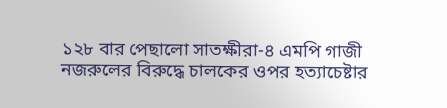১২৮ বার পেছালো সাতক্ষীরা-৪ এমপি গাজী নজরুলের বিরুদ্ধে চালকের ওপর হত্যাচেষ্টার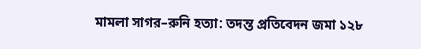মামলা সাগর–রুনি হত্যা: তদন্ত প্রতিবেদন জমা ১২৮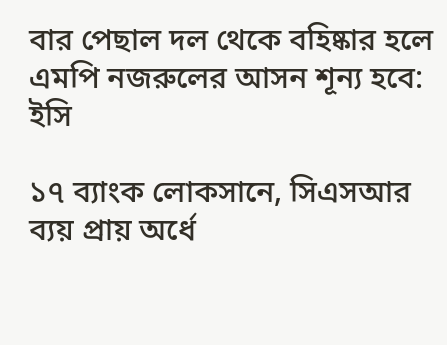বার পেছাল দল থেকে বহিষ্কার হলে এমপি নজরুলের আসন শূন্য হবে: ইসি

১৭ ব্যাংক লোকসানে, সিএসআর ব্যয় প্রায় অর্ধে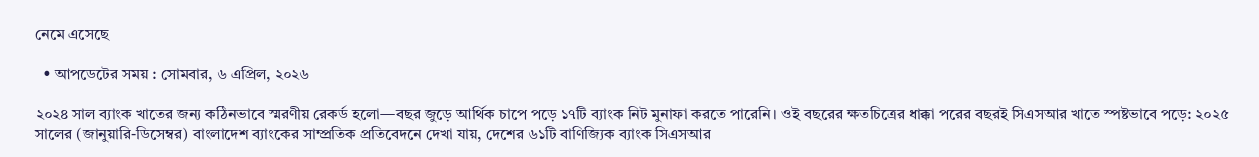নেমে এসেছে

  • আপডেটের সময় : সোমবার, ৬ এপ্রিল, ২০২৬

২০২৪ সাল ব্যাংক খাতের জন্য কঠিনভাবে স্মরণীয় রেকর্ড হলো—বছর জুড়ে আর্থিক চাপে পড়ে ১৭টি ব্যাংক নিট মুনাফা করতে পারেনি। ওই বছরের ক্ষতচিত্রের ধাক্কা পরের বছরই সিএসআর খাতে স্পষ্টভাবে পড়ে: ২০২৫ সালের (জানুয়ারি-ডিসেম্বর) বাংলাদেশ ব্যাংকের সাম্প্রতিক প্রতিবেদনে দেখা যায়, দেশের ৬১টি বাণিজ্যিক ব্যাংক সিএসআর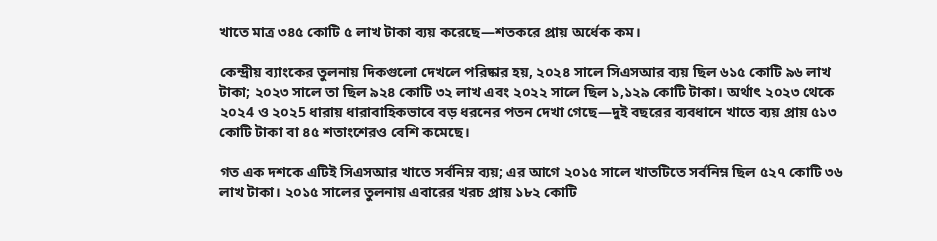খাতে মাত্র ৩৪৫ কোটি ৫ লাখ টাকা ব্যয় করেছে—শতকরে প্রায় অর্ধেক কম।

কেন্দ্রীয় ব্যাংকের তুলনায় দিকগুলো দেখলে পরিষ্কার হয়, ২০২৪ সালে সিএসআর ব্যয় ছিল ৬১৫ কোটি ৯৬ লাখ টাকা; ২০২৩ সালে তা ছিল ৯২৪ কোটি ৩২ লাখ এবং ২০২২ সালে ছিল ১,১২৯ কোটি টাকা। অর্থাৎ ২০২৩ থেকে ২০২4 ও ২০২5 ধারায় ধারাবাহিকভাবে বড় ধরনের পতন দেখা গেছে—দুই বছরের ব্যবধানে খাতে ব্যয় প্রায় ৫১৩ কোটি টাকা বা ৪৫ শতাংশেরও বেশি কমেছে।

গত এক দশকে এটিই সিএসআর খাতে সর্বনিম্ন ব্যয়; এর আগে ২০১৫ সালে খাতটিতে সর্বনিম্ন ছিল ৫২৭ কোটি ৩৬ লাখ টাকা। ২০১৫ সালের তুলনায় এবারের খরচ প্রায় ১৮২ কোটি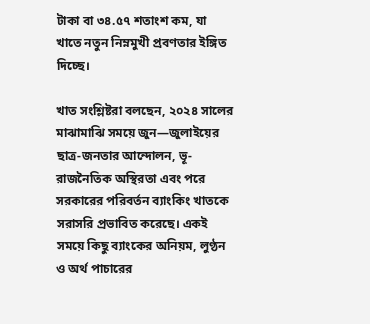টাকা বা ৩৪.৫৭ শতাংশ কম, যা খাতে নতুন নিম্নমুখী প্রবণতার ইঙ্গিত দিচ্ছে।

খাত সংশ্লিষ্টরা বলছেন, ২০২৪ সালের মাঝামাঝি সময়ে জুন—জুলাইয়ের ছাত্র-জনতার আন্দোলন, ভূ-রাজনৈতিক অস্থিরতা এবং পরে সরকারের পরিবর্তন ব্যাংকিং খাতকে সরাসরি প্রভাবিত করেছে। একই সময়ে কিছু ব্যাংকের অনিয়ম, লুণ্ঠন ও অর্থ পাচারের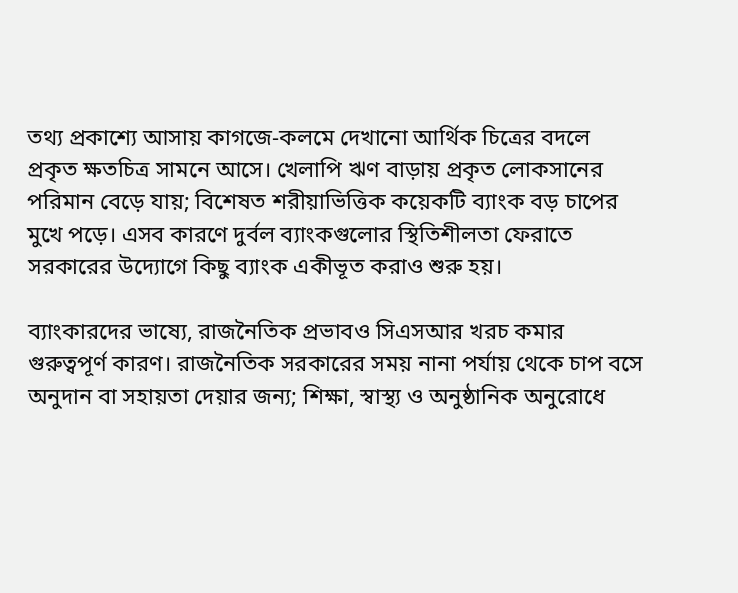তথ্য প্রকাশ্যে আসায় কাগজে-কলমে দেখানো আর্থিক চিত্রের বদলে প্রকৃত ক্ষতচিত্র সামনে আসে। খেলাপি ঋণ বাড়ায় প্রকৃত লোকসানের পরিমান বেড়ে যায়; বিশেষত শরীয়াভিত্তিক কয়েকটি ব্যাংক বড় চাপের মুখে পড়ে। এসব কারণে দুর্বল ব্যাংকগুলোর স্থিতিশীলতা ফেরাতে সরকারের উদ্যোগে কিছু ব্যাংক একীভূত করাও শুরু হয়।

ব্যাংকারদের ভাষ্যে, রাজনৈতিক প্রভাবও সিএসআর খরচ কমার গুরুত্বপূর্ণ কারণ। রাজনৈতিক সরকারের সময় নানা পর্যায় থেকে চাপ বসে অনুদান বা সহায়তা দেয়ার জন্য; শিক্ষা, স্বাস্থ্য ও অনুষ্ঠানিক অনুরোধে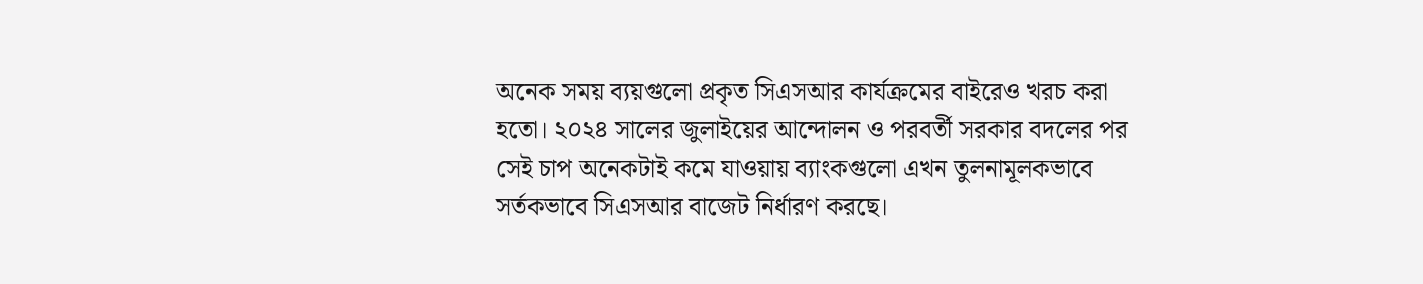অনেক সময় ব্যয়গুলো প্রকৃত সিএসআর কার্যক্রমের বাইরেও খরচ করা হতো। ২০২৪ সালের জুলাইয়ের আন্দোলন ও পরবর্তী সরকার বদলের পর সেই চাপ অনেকটাই কমে যাওয়ায় ব্যাংকগুলো এখন তুলনামূলকভাবে সর্তকভাবে সিএসআর বাজেট নির্ধারণ করছে।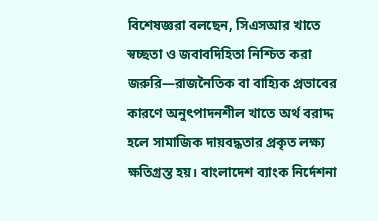বিশেষজ্ঞরা বলছেন, সিএসআর খাতে স্বচ্ছতা ও জবাবদিহিতা নিশ্চিত করা জরুরি—রাজনৈতিক বা বাহ্যিক প্রভাবের কারণে অনুৎপাদনশীল খাতে অর্থ বরাদ্দ হলে সামাজিক দায়বদ্ধতার প্রকৃত লক্ষ্য ক্ষতিগ্রস্ত হয়। বাংলাদেশ ব্যাংক নির্দেশনা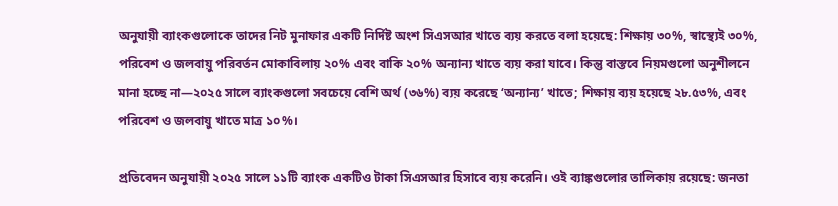অনুযায়ী ব্যাংকগুলোকে তাদের নিট মুনাফার একটি নির্দিষ্ট অংশ সিএসআর খাতে ব্যয় করতে বলা হয়েছে: শিক্ষায় ৩০%, স্বাস্থ্যেই ৩০%, পরিবেশ ও জলবায়ু পরিবর্তন মোকাবিলায় ২০% এবং বাকি ২০% অন্যান্য খাতে ব্যয় করা যাবে। কিন্তু বাস্তবে নিয়মগুলো অনুশীলনে মানা হচ্ছে না—২০২৫ সালে ব্যাংকগুলো সবচেয়ে বেশি অর্থ (৩৬%) ব্যয় করেছে ‘অন্যান্য’ খাতে; শিক্ষায় ব্যয় হয়েছে ২৮.৫৩%, এবং পরিবেশ ও জলবায়ু খাতে মাত্র ১০%।

প্রতিবেদন অনুযায়ী ২০২৫ সালে ১১টি ব্যাংক একটিও টাকা সিএসআর হিসাবে ব্যয় করেনি। ওই ব্যাঙ্কগুলোর তালিকায় রয়েছে: জনতা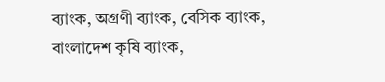ব্যাংক, অগ্রণী ব্যাংক, বেসিক ব্যাংক, বাংলাদেশ কৃষি ব্যাংক,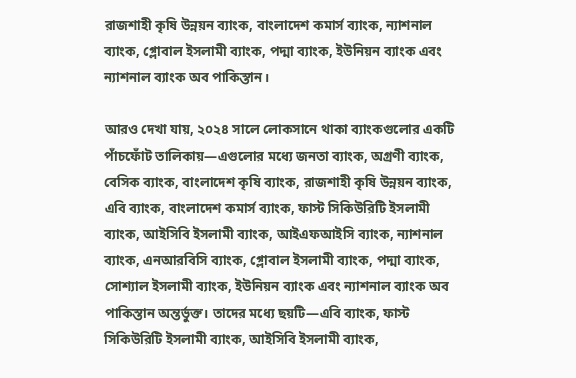রাজশাহী কৃষি উন্নয়ন ব্যাংক, বাংলাদেশ কমার্স ব্যাংক, ন্যাশনাল ব্যাংক, গ্লোবাল ইসলামী ব্যাংক, পদ্মা ব্যাংক, ইউনিয়ন ব্যাংক এবং ন্যাশনাল ব্যাংক অব পাকিস্তান।

আরও দেখা যায়, ২০২৪ সালে লোকসানে থাকা ব্যাংকগুলোর একটি পাঁচফোঁট তালিকায়—এগুলোর মধ্যে জনতা ব্যাংক, অগ্রণী ব্যাংক, বেসিক ব্যাংক, বাংলাদেশ কৃষি ব্যাংক, রাজশাহী কৃষি উন্নয়ন ব্যাংক, এবি ব্যাংক, বাংলাদেশ কমার্স ব্যাংক, ফাস্ট সিকিউরিটি ইসলামী ব্যাংক, আইসিবি ইসলামী ব্যাংক, আইএফআইসি ব্যাংক, ন্যাশনাল ব্যাংক, এনআরবিসি ব্যাংক, গ্লোবাল ইসলামী ব্যাংক, পদ্মা ব্যাংক, সোশ্যাল ইসলামী ব্যাংক, ইউনিয়ন ব্যাংক এবং ন্যাশনাল ব্যাংক অব পাকিস্তান অন্তর্ভুক্ত। তাদের মধ্যে ছয়টি—এবি ব্যাংক, ফাস্ট সিকিউরিটি ইসলামী ব্যাংক, আইসিবি ইসলামী ব্যাংক,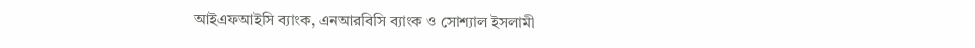আইএফআইসি ব্যাংক, এনআরবিসি ব্যাংক ও সোশ্যাল ইসলামী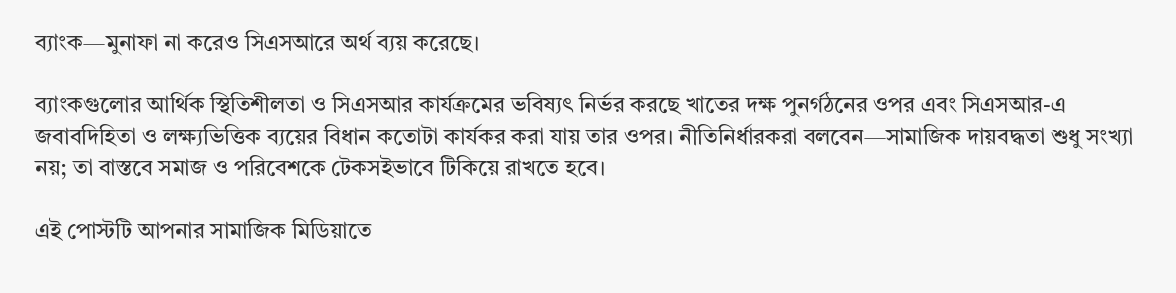ব্যাংক—মুনাফা না করেও সিএসআরে অর্থ ব্যয় করেছে।

ব্যাংকগুলোর আর্থিক স্থিতিশীলতা ও সিএসআর কার্যক্রমের ভবিষ্যৎ নির্ভর করছে খাতের দক্ষ পুনর্গঠনের ওপর এবং সিএসআর-এ জবাবদিহিতা ও লক্ষ্যভিত্তিক ব্যয়ের বিধান কতোটা কার্যকর করা যায় তার ওপর। নীতিনির্ধারকরা বলবেন—সামাজিক দায়বদ্ধতা শুধু সংখ্যা নয়; তা বাস্তবে সমাজ ও পরিবেশকে টেকসইভাবে টিকিয়ে রাখতে হবে।

এই পোস্টটি আপনার সামাজিক মিডিয়াতে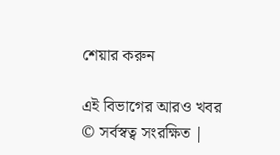শেয়ার করুন

এই বিভাগের আরও খবর
© সর্বস্বত্ব সংরক্ষিত |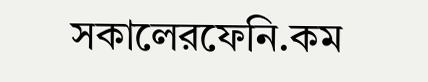সকালেরফেনি.কম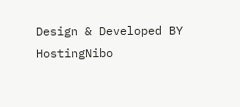Design & Developed BY HostingNibo